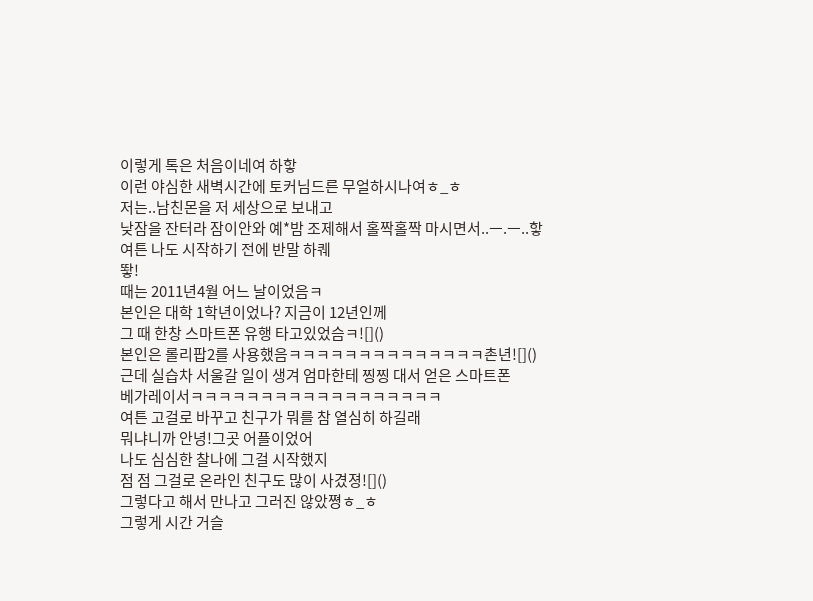이렇게 톡은 처음이네여 하핳
이런 야심한 새벽시간에 토커님드른 무얼하시나여ㅎ_ㅎ
저는..남친몬을 저 세상으로 보내고
낮잠을 잔터라 잠이안와 예*밤 조제해서 홀짝홀짝 마시면서..ㅡ.ㅡ..핳
여튼 나도 시작하기 전에 반말 하퀘
뙇!
때는 2011년4월 어느 날이었음ㅋ
본인은 대학 1학년이었나? 지금이 12년인께
그 때 한창 스마트폰 유행 타고있었슴ㅋ![]()
본인은 롤리팝2를 사용했음ㅋㅋㅋㅋㅋㅋㅋㅋㅋㅋㅋㅋㅋㅋ촌년![]()
근데 실습차 서울갈 일이 생겨 엄마한테 찡찡 대서 얻은 스마트폰
베가레이서ㅋㅋㅋㅋㅋㅋㅋㅋㅋㅋㅋㅋㅋㅋㅋㅋㅋㅋ
여튼 고걸로 바꾸고 친구가 뭐를 참 열심히 하길래
뭐냐니까 안녕!그곳 어플이었어
나도 심심한 찰나에 그걸 시작했지
점 점 그걸로 온라인 친구도 많이 사겼졍![]()
그렇다고 해서 만나고 그러진 않았쪙ㅎ_ㅎ
그렇게 시간 거슬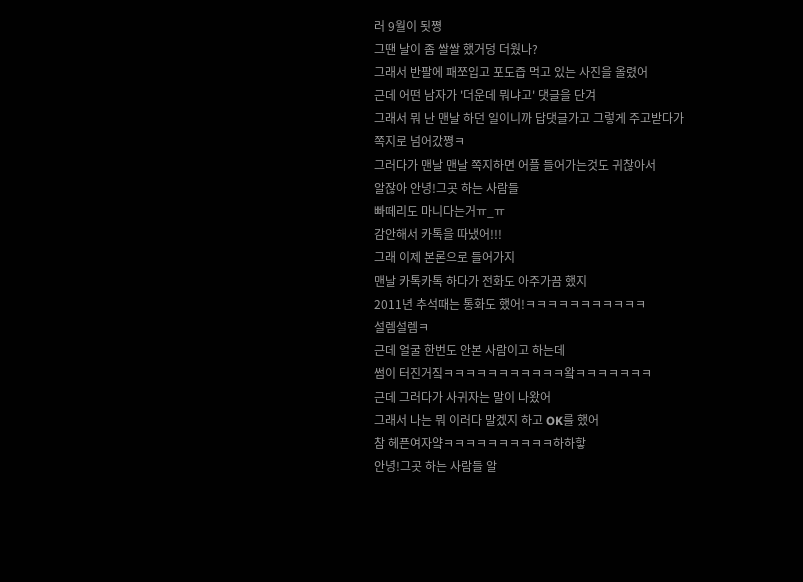러 9월이 됫쪙
그땐 날이 좀 쌀쌀 했거덩 더웠나?
그래서 반팔에 패쪼입고 포도즙 먹고 있는 사진을 올렸어
근데 어떤 남자가 '더운데 뭐냐고' 댓글을 단겨
그래서 뭐 난 맨날 하던 일이니까 답댓글가고 그렇게 주고받다가
쪽지로 넘어갔쪙ㅋ
그러다가 맨날 맨날 쪽지하면 어플 들어가는것도 귀찮아서
알잖아 안녕!그곳 하는 사람들
빠떼리도 마니다는거ㅠ_ㅠ
감안해서 카톡을 따냈어!!!
그래 이제 본론으로 들어가지
맨날 카톡카톡 하다가 전화도 아주가끔 했지
2011년 추석때는 통화도 했어!ㅋㅋㅋㅋㅋㅋㅋㅋㅋㅋㅋ
설렘설렘ㅋ
근데 얼굴 한번도 안본 사람이고 하는데
썸이 터진거짘ㅋㅋㅋㅋㅋㅋㅋㅋㅋㅋㅋ왘ㅋㅋㅋㅋㅋㅋㅋ
근데 그러다가 사귀자는 말이 나왔어
그래서 나는 뭐 이러다 말겠지 하고 OK를 했어
참 헤픈여자얔ㅋㅋㅋㅋㅋㅋㅋㅋㅋㅋ하하핳
안녕!그곳 하는 사람들 알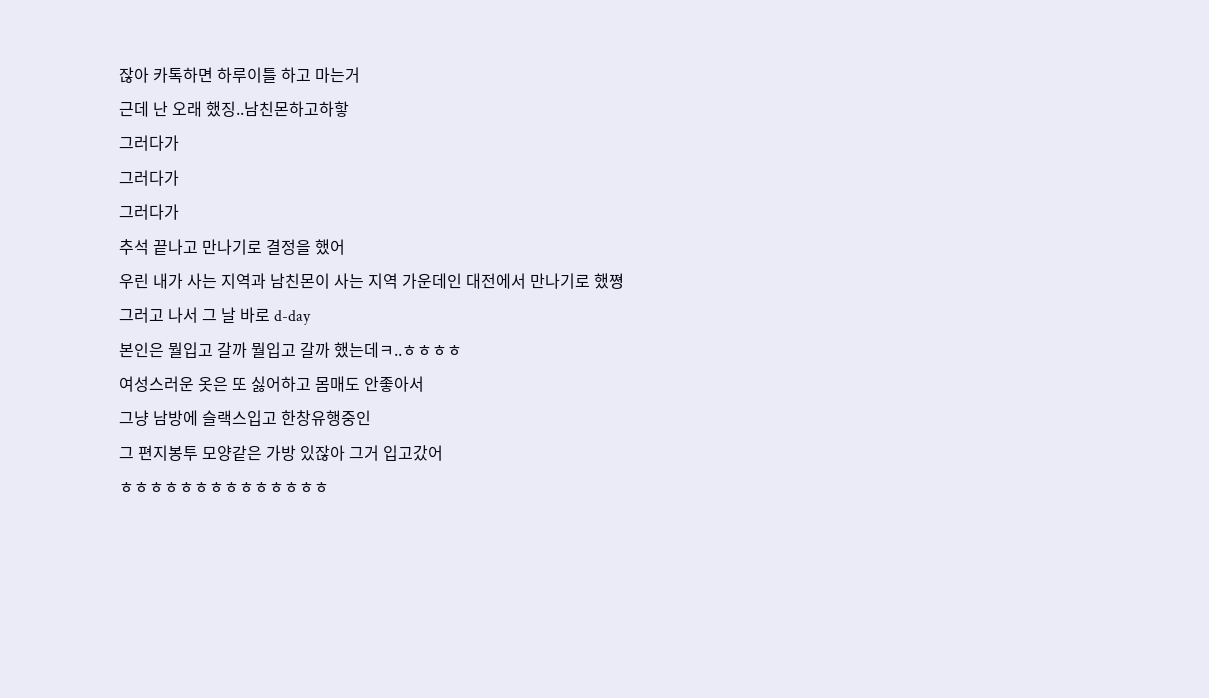잖아 카톡하면 하루이틀 하고 마는거
근데 난 오래 했징..남친몬하고하핳
그러다가
그러다가
그러다가
추석 끝나고 만나기로 결정을 했어
우린 내가 사는 지역과 남친몬이 사는 지역 가운데인 대전에서 만나기로 했쪙
그러고 나서 그 날 바로 d-day
본인은 뭘입고 갈까 뭘입고 갈까 했는데ㅋ..ㅎㅎㅎㅎ
여성스러운 옷은 또 싫어하고 몸매도 안좋아서
그냥 남방에 슬랙스입고 한창유행중인
그 편지봉투 모양같은 가방 있잖아 그거 입고갔어
ㅎㅎㅎㅎㅎㅎㅎㅎㅎㅎㅎㅎㅎㅎ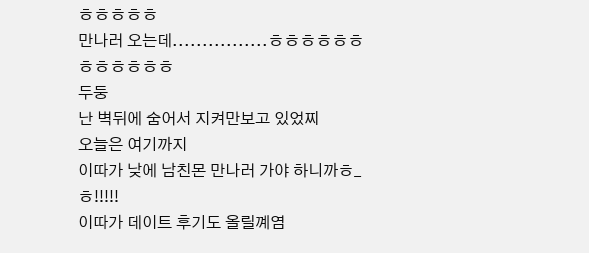ㅎㅎㅎㅎㅎ
만나러 오는데................ㅎㅎㅎㅎㅎㅎㅎㅎㅎㅎㅎㅎ
두둥
난 벽뒤에 숨어서 지켜만보고 있었찌
오늘은 여기까지
이따가 낮에 남친몬 만나러 가야 하니까ㅎ_ㅎ!!!!!
이따가 데이트 후기도 올릴꼐염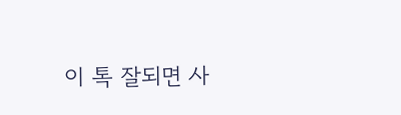이 톡 잘되면 사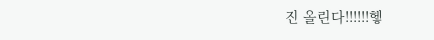진 올린다!!!!!!헿